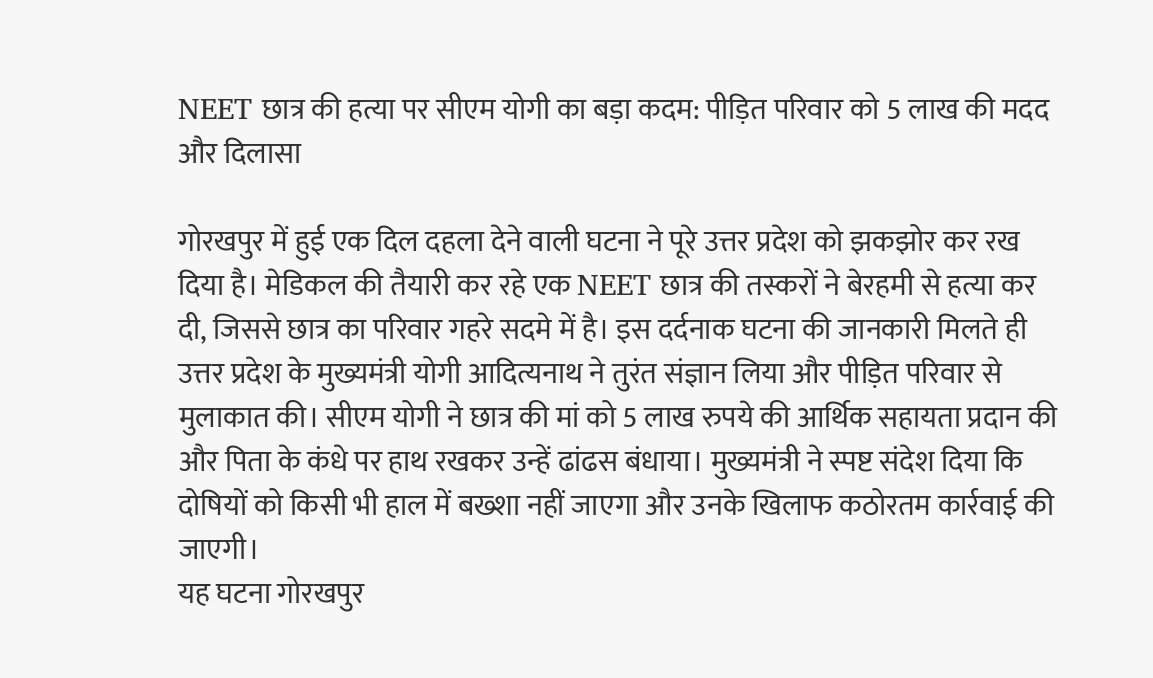NEET छात्र की हत्या पर सीएम योगी का बड़ा कदम: पीड़ित परिवार को 5 लाख की मदद और दिलासा

गोरखपुर में हुई एक दिल दहला देने वाली घटना ने पूरे उत्तर प्रदेश को झकझोर कर रख दिया है। मेडिकल की तैयारी कर रहे एक NEET छात्र की तस्करों ने बेरहमी से हत्या कर दी, जिससे छात्र का परिवार गहरे सदमे में है। इस दर्दनाक घटना की जानकारी मिलते ही उत्तर प्रदेश के मुख्यमंत्री योगी आदित्यनाथ ने तुरंत संज्ञान लिया और पीड़ित परिवार से मुलाकात की। सीएम योगी ने छात्र की मां को 5 लाख रुपये की आर्थिक सहायता प्रदान की और पिता के कंधे पर हाथ रखकर उन्हें ढांढस बंधाया। मुख्यमंत्री ने स्पष्ट संदेश दिया कि दोषियों को किसी भी हाल में बख्शा नहीं जाएगा और उनके खिलाफ कठोरतम कार्रवाई की जाएगी।
यह घटना गोरखपुर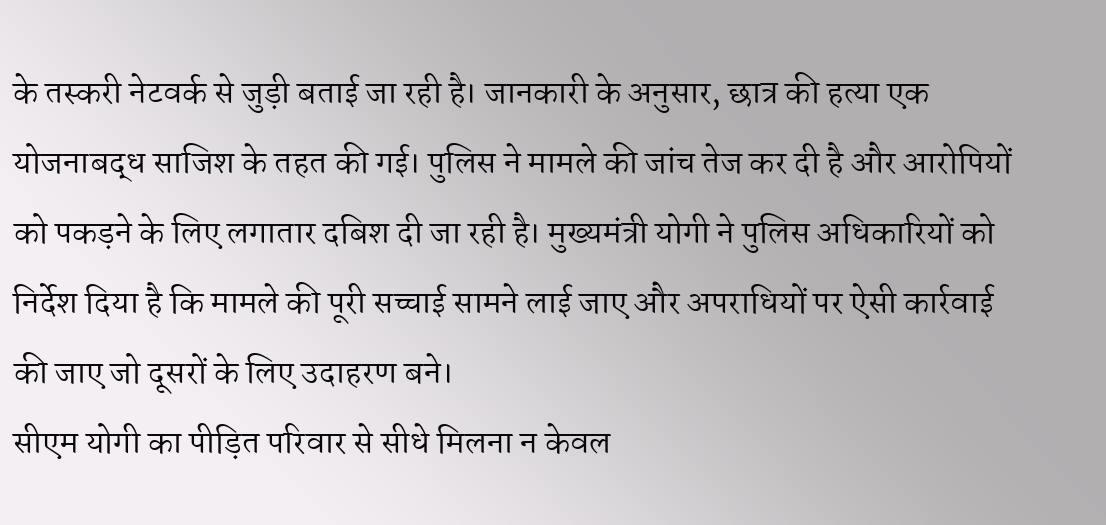के तस्करी नेटवर्क से जुड़ी बताई जा रही है। जानकारी के अनुसार, छात्र की हत्या एक योजनाबद्ध साजिश के तहत की गई। पुलिस ने मामले की जांच तेज कर दी है और आरोपियों को पकड़ने के लिए लगातार दबिश दी जा रही है। मुख्यमंत्री योगी ने पुलिस अधिकारियों को निर्देश दिया है कि मामले की पूरी सच्चाई सामने लाई जाए और अपराधियों पर ऐसी कार्रवाई की जाए जो दूसरों के लिए उदाहरण बने।
सीएम योगी का पीड़ित परिवार से सीधे मिलना न केवल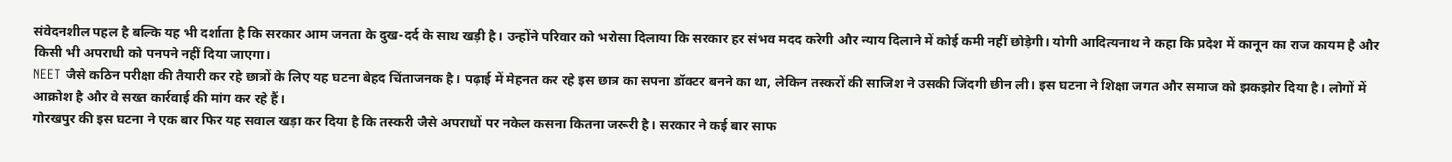संवेदनशील पहल है बल्कि यह भी दर्शाता है कि सरकार आम जनता के दुख-दर्द के साथ खड़ी है। उन्होंने परिवार को भरोसा दिलाया कि सरकार हर संभव मदद करेगी और न्याय दिलाने में कोई कमी नहीं छोड़ेगी। योगी आदित्यनाथ ने कहा कि प्रदेश में कानून का राज कायम है और किसी भी अपराधी को पनपने नहीं दिया जाएगा।
NEET जैसे कठिन परीक्षा की तैयारी कर रहे छात्रों के लिए यह घटना बेहद चिंताजनक है। पढ़ाई में मेहनत कर रहे इस छात्र का सपना डॉक्टर बनने का था, लेकिन तस्करों की साजिश ने उसकी जिंदगी छीन ली। इस घटना ने शिक्षा जगत और समाज को झकझोर दिया है। लोगों में आक्रोश है और वे सख्त कार्रवाई की मांग कर रहे हैं।
गोरखपुर की इस घटना ने एक बार फिर यह सवाल खड़ा कर दिया है कि तस्करी जैसे अपराधों पर नकेल कसना कितना जरूरी है। सरकार ने कई बार साफ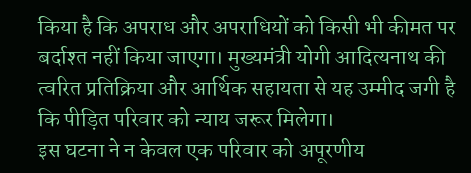किया है कि अपराध और अपराधियों को किसी भी कीमत पर बर्दाश्त नहीं किया जाएगा। मुख्यमंत्री योगी आदित्यनाथ की त्वरित प्रतिक्रिया और आर्थिक सहायता से यह उम्मीद जगी है कि पीड़ित परिवार को न्याय जरूर मिलेगा।
इस घटना ने न केवल एक परिवार को अपूरणीय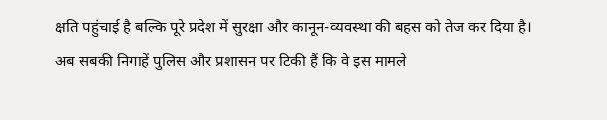क्षति पहुंचाई है बल्कि पूरे प्रदेश में सुरक्षा और कानून-व्यवस्था की बहस को तेज कर दिया है। अब सबकी निगाहें पुलिस और प्रशासन पर टिकी हैं कि वे इस मामले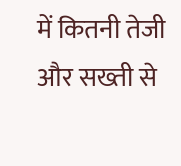में कितनी तेजी और सख्ती से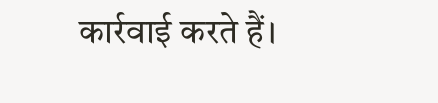कार्रवाई करते हैं।